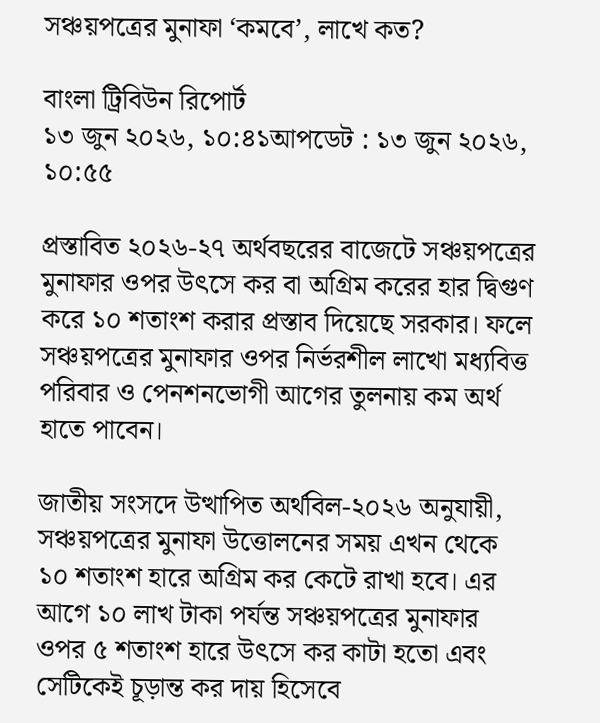সঞ্চয়পত্রের মুনাফা ‘কমবে’, লাখে কত?

বাংলা ট্রিবিউন রিপোর্ট
১৩ জুন ২০২৬, ১০:৪১আপডেট : ১৩ জুন ২০২৬, ১০:৫৫

প্রস্তাবিত ২০২৬-২৭ অর্থবছরের বাজেটে সঞ্চয়পত্রের মুনাফার ওপর উৎসে কর বা অগ্রিম করের হার দ্বিগুণ করে ১০ শতাংশ করার প্রস্তাব দিয়েছে সরকার। ফলে সঞ্চয়পত্রের মুনাফার ওপর নির্ভরশীল লাখো মধ্যবিত্ত পরিবার ও পেনশনভোগী আগের তুলনায় কম অর্থ হাতে পাবেন।

জাতীয় সংসদে উত্থাপিত অর্থবিল-২০২৬ অনুযায়ী, সঞ্চয়পত্রের মুনাফা উত্তোলনের সময় এখন থেকে ১০ শতাংশ হারে অগ্রিম কর কেটে রাখা হবে। এর আগে ১০ লাখ টাকা পর্যন্ত সঞ্চয়পত্রের মুনাফার ওপর ৫ শতাংশ হারে উৎসে কর কাটা হতো এবং সেটিকেই চূড়ান্ত কর দায় হিসেবে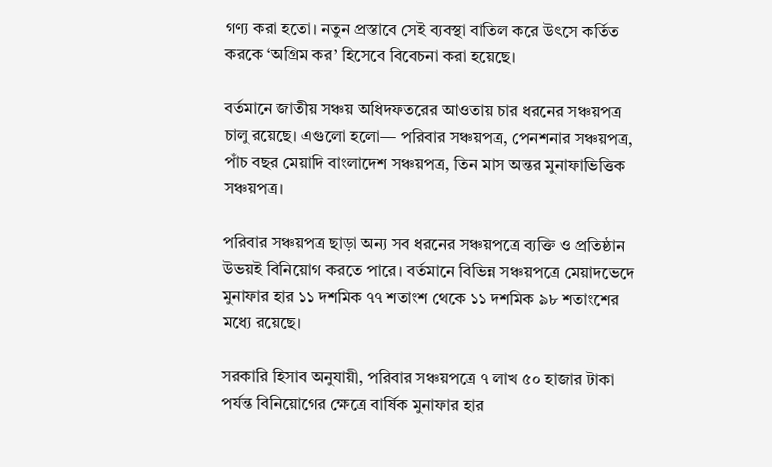গণ্য করা হতো। নতুন প্রস্তাবে সেই ব্যবস্থা বাতিল করে উৎসে কর্তিত করকে ‘অগ্রিম কর’ হিসেবে বিবেচনা করা হয়েছে।

বর্তমানে জাতীয় সঞ্চয় অধিদফতরের আওতায় চার ধরনের সঞ্চয়পত্র চালু রয়েছে। এগুলো হলো— পরিবার সঞ্চয়পত্র, পেনশনার সঞ্চয়পত্র, পাঁচ বছর মেয়াদি বাংলাদেশ সঞ্চয়পত্র, তিন মাস অন্তর মুনাফাভিত্তিক সঞ্চয়পত্র।

পরিবার সঞ্চয়পত্র ছাড়া অন্য সব ধরনের সঞ্চয়পত্রে ব্যক্তি ও প্রতিষ্ঠান উভয়ই বিনিয়োগ করতে পারে। বর্তমানে বিভিন্ন সঞ্চয়পত্রে মেয়াদভেদে মুনাফার হার ১১ দশমিক ৭৭ শতাংশ থেকে ১১ দশমিক ৯৮ শতাংশের মধ্যে রয়েছে।

সরকারি হিসাব অনুযায়ী, পরিবার সঞ্চয়পত্রে ৭ লাখ ৫০ হাজার টাকা পর্যন্ত বিনিয়োগের ক্ষেত্রে বার্ষিক মুনাফার হার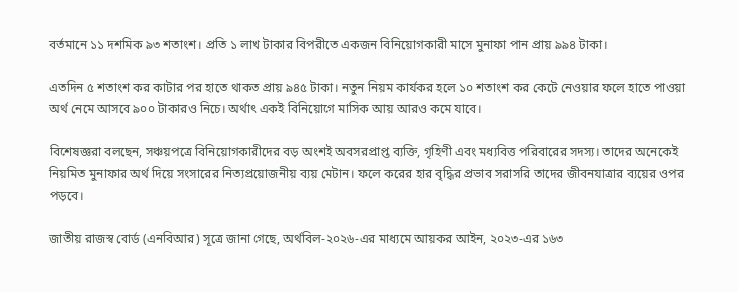বর্তমানে ১১ দশমিক ৯৩ শতাংশ। প্রতি ১ লাখ টাকার বিপরীতে একজন বিনিয়োগকারী মাসে মুনাফা পান প্রায় ৯৯৪ টাকা।

এতদিন ৫ শতাংশ কর কাটার পর হাতে থাকত প্রায় ৯৪৫ টাকা। নতুন নিয়ম কার্যকর হলে ১০ শতাংশ কর কেটে নেওয়ার ফলে হাতে পাওয়া অর্থ নেমে আসবে ৯০০ টাকারও নিচে। অর্থাৎ একই বিনিয়োগে মাসিক আয় আরও কমে যাবে।

বিশেষজ্ঞরা বলছেন, সঞ্চয়পত্রে বিনিয়োগকারীদের বড় অংশই অবসরপ্রাপ্ত ব্যক্তি, গৃহিণী এবং মধ্যবিত্ত পরিবারের সদস্য। তাদের অনেকেই নিয়মিত মুনাফার অর্থ দিয়ে সংসারের নিত্যপ্রয়োজনীয় ব্যয় মেটান। ফলে করের হার বৃদ্ধির প্রভাব সরাসরি তাদের জীবনযাত্রার ব্যয়ের ওপর পড়বে।

জাতীয় রাজস্ব বোর্ড (এনবিআর) সূত্রে জানা গেছে, অর্থবিল-২০২৬-এর মাধ্যমে আয়কর আইন, ২০২৩-এর ১৬৩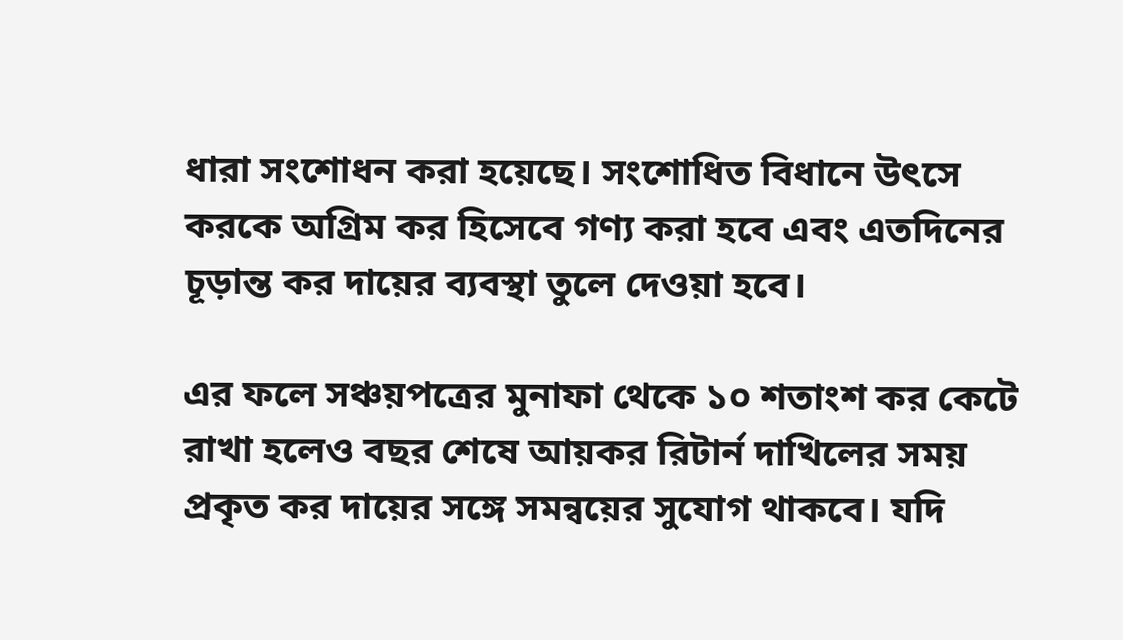ধারা সংশোধন করা হয়েছে। সংশোধিত বিধানে উৎসে করকে অগ্রিম কর হিসেবে গণ্য করা হবে এবং এতদিনের চূড়ান্ত কর দায়ের ব্যবস্থা তুলে দেওয়া হবে।

এর ফলে সঞ্চয়পত্রের মুনাফা থেকে ১০ শতাংশ কর কেটে রাখা হলেও বছর শেষে আয়কর রিটার্ন দাখিলের সময় প্রকৃত কর দায়ের সঙ্গে সমন্বয়ের সুযোগ থাকবে। যদি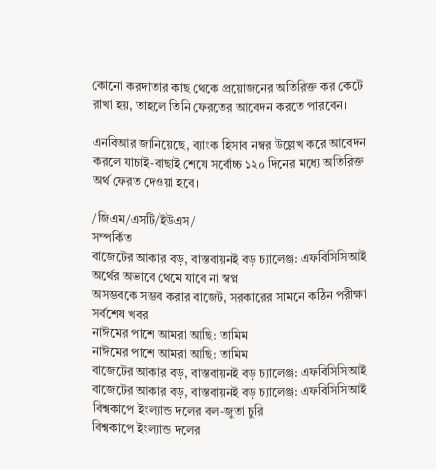কোনো করদাতার কাছ থেকে প্রয়োজনের অতিরিক্ত কর কেটে রাখা হয়, তাহলে তিনি ফেরতের আবেদন করতে পারবেন।

এনবিআর জানিয়েছে, ব্যাংক হিসাব নম্বর উল্লেখ করে আবেদন করলে যাচাই-বাছাই শেষে সর্বোচ্চ ১২০ দিনের মধ্যে অতিরিক্ত অর্থ ফেরত দেওয়া হবে।

/জিএম/এসটি/ইউএস/
সম্পর্কিত
বাজেটের আকার বড়, বাস্তবায়নই বড় চ্যালেঞ্জ: এফবিসিসিআই
অর্থের অভাবে থেমে যাবে না স্বপ্ন
অসম্ভবকে সম্ভব করার বাজেট, সরকারের সামনে কঠিন পরীক্ষা
সর্বশেষ খবর
নাঈমের পাশে আমরা আছি: তামিম
নাঈমের পাশে আমরা আছি: তামিম
বাজেটের আকার বড়, বাস্তবায়নই বড় চ্যালেঞ্জ: এফবিসিসিআই
বাজেটের আকার বড়, বাস্তবায়নই বড় চ্যালেঞ্জ: এফবিসিসিআই
বিশ্বকাপে ইংল্যান্ড দলের বল-জুতা চুরি
বিশ্বকাপে ইংল্যান্ড দলের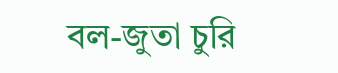বল-জুতা চুরি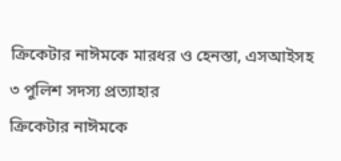ক্রিকেটার নাঈমকে মারধর ও হেনস্তা, এসআইসহ ৩ পুলিশ সদস্য প্রত্যাহার
ক্রিকেটার নাঈমকে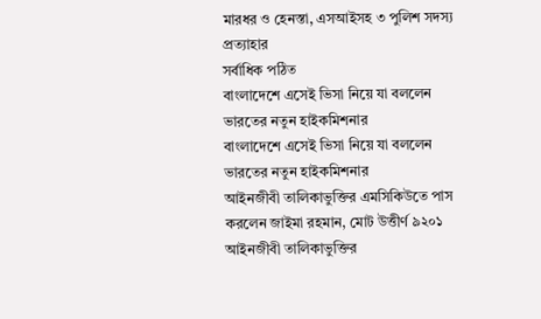মারধর ও হেনস্তা, এসআইসহ ৩ পুলিশ সদস্য প্রত্যাহার
সর্বাধিক পঠিত
বাংলাদেশে এসেই ভিসা নিয়ে যা বললেন ভারতের নতুন হাইকমিশনার
বাংলাদেশে এসেই ভিসা নিয়ে যা বললেন ভারতের নতুন হাইকমিশনার
আইনজীবী তালিকাভুক্তির এমসিকিউতে পাস করলেন জাইমা রহমান, মোট উত্তীর্ণ ৯২০১
আইনজীবী তালিকাভুক্তির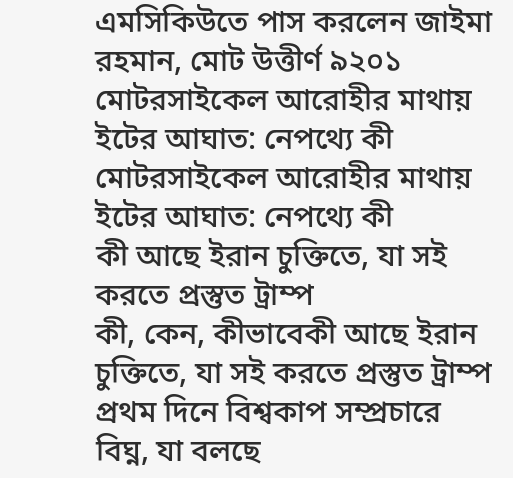এমসিকিউতে পাস করলেন জাইমা রহমান, মোট উত্তীর্ণ ৯২০১
মোটরসাইকেল আরোহীর মাথায় ইটের আঘাত: নেপথ্যে কী
মোটরসাইকেল আরোহীর মাথায় ইটের আঘাত: নেপথ্যে কী
কী আছে ইরান চুক্তিতে, যা সই করতে প্রস্তুত ট্রাম্প
কী, কেন, কীভাবেকী আছে ইরান চুক্তিতে, যা সই করতে প্রস্তুত ট্রাম্প
প্রথম দিনে বিশ্বকাপ সম্প্রচারে বিঘ্ন, যা বলছে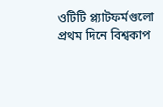ওটিটি প্ল্যাটফর্মগুলো
প্রথম দিনে বিশ্বকাপ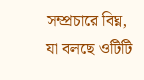সম্প্রচারে বিঘ্ন, যা বলছে ওটিটি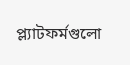প্ল্যাটফর্মগুলো